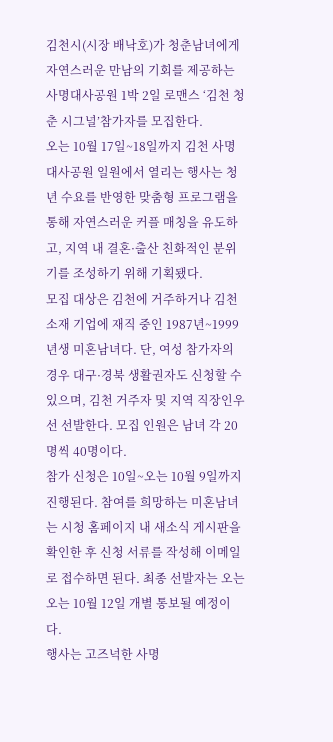김천시(시장 배낙호)가 청춘남녀에게 자연스러운 만남의 기회를 제공하는 사명대사공원 1박 2일 로맨스 ‘김천 청춘 시그널’참가자를 모집한다.
오는 10월 17일~18일까지 김천 사명대사공원 일원에서 열리는 행사는 청년 수요를 반영한 맞춤형 프로그램을 통해 자연스러운 커플 매칭을 유도하고, 지역 내 결혼·출산 친화적인 분위기를 조성하기 위해 기획됐다.
모집 대상은 김천에 거주하거나 김천 소재 기업에 재직 중인 1987년~1999년생 미혼남녀다. 단, 여성 참가자의 경우 대구·경북 생활권자도 신청할 수 있으며, 김천 거주자 및 지역 직장인우선 선발한다. 모집 인원은 남녀 각 20명씩 40명이다.
참가 신청은 10일~오는 10월 9일까지 진행된다. 참여를 희망하는 미혼남녀는 시청 홈페이지 내 새소식 게시판을 확인한 후 신청 서류를 작성해 이메일로 접수하면 된다. 최종 선발자는 오는 오는 10월 12일 개별 통보될 예정이다.
행사는 고즈넉한 사명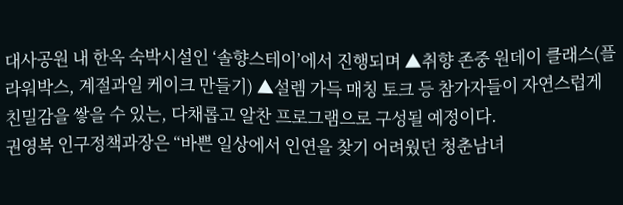대사공원 내 한옥 숙박시설인 ‘솔향스테이’에서 진행되며 ▲취향 존중 원데이 클래스(플라워박스, 계절과일 케이크 만들기) ▲설렘 가득 매칭 토크 등 참가자들이 자연스럽게 친밀감을 쌓을 수 있는, 다채롭고 알찬 프로그램으로 구성될 예정이다.
권영복 인구정책과장은 “바쁜 일상에서 인연을 찾기 어려웠던 청춘남녀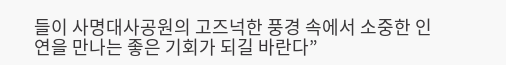들이 사명대사공원의 고즈넉한 풍경 속에서 소중한 인연을 만나는 좋은 기회가 되길 바란다”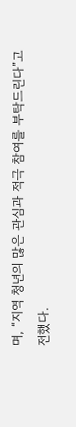며, “지역 청년의 많은 관심과 적극 참여를 부탁드린다”고 전했다.